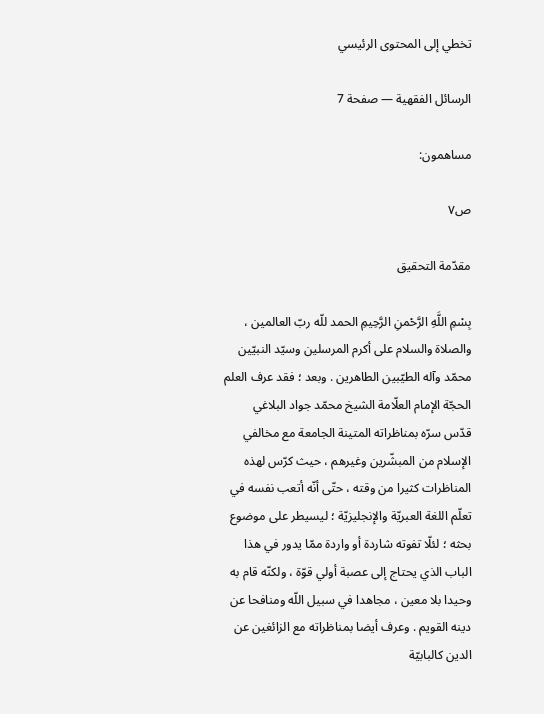تخطي إلى المحتوى الرئيسي

الرسائل الفقهية — صفحة 7

مساهمون:

ص٧

مقدّمة التحقيق

بِسْمِ اللَّهِ الرَّحْمنِ الرَّحِيمِ الحمد للّه ربّ العالمين ، والصلاة والسلام على أكرم المرسلين وسيّد النبيّين محمّد وآله الطيّبين الطاهرين . وبعد ؛ فقد عرف العلم الحجّة الإمام العلّامة الشيخ محمّد جواد البلاغي قدّس سرّه بمناظراته المتينة الجامعة مع مخالفي الإسلام من المبشّرين وغيرهم ، حيث كرّس لهذه المناظرات كثيرا من وقته ، حتّى أنّه أتعب نفسه في تعلّم اللغة العبريّة والإنجليزيّة ؛ ليسيطر على موضوع بحثه ؛ لئلّا تفوته شاردة أو واردة ممّا يدور في هذا الباب الذي يحتاج إلى عصبة أولي قوّة ، ولكنّه قام به وحيدا بلا معين ، مجاهدا في سبيل اللّه ومنافحا عن دينه القويم . وعرف أيضا بمناظراته مع الزائغين عن الدين كالبابيّة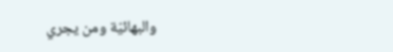والبهائيّة ومن يجري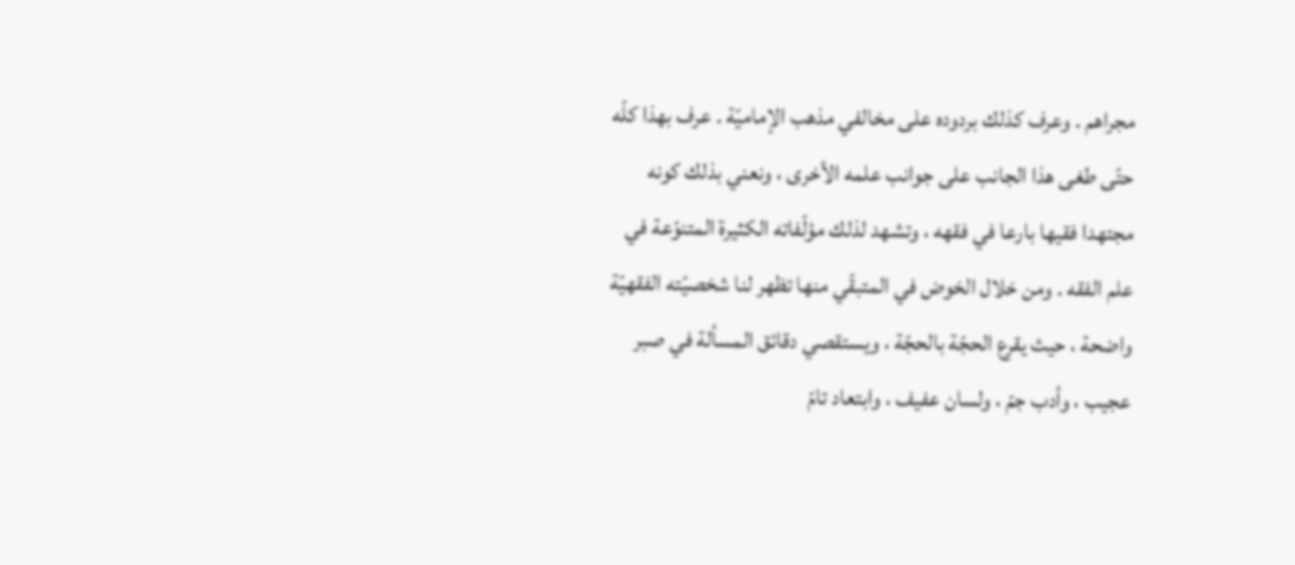مجراهم . وعرف كذلك بردوده على مخالفي مذهب الإماميّة . عرف بهذا كلّه حتّى طغى هذا الجانب على جوانب علمه الأخرى ، ونعني بذلك كونه مجتهدا فقيها بارعا في فقهه ، وتشهد لذلك مؤلّفاته الكثيرة المتنوّعة في علم الفقه . ومن خلال الخوض في المتبقّي منها تظهر لنا شخصيّته الفقهيّة واضحة ، حيث يقرع الحجّة بالحجّة ، ويستقصي دقائق المسألة في صبر عجيب ، وأدب جمّ ، ولسان عفيف ، وابتعاد تامّ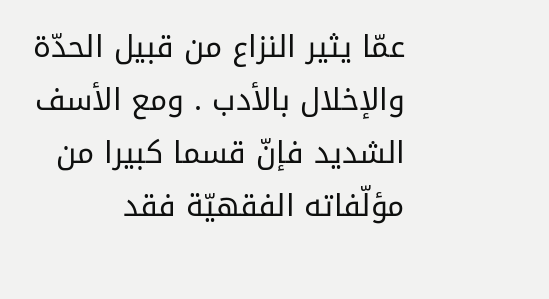عمّا يثير النزاع من قبيل الحدّة والإخلال بالأدب . ومع الأسف الشديد فإنّ قسما كبيرا من مؤلّفاته الفقهيّة فقد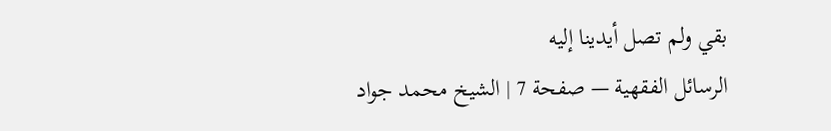بقي ولم تصل أيدينا إليه
الرسائل الفقهية — صفحة 7 | الشيخ محمد جواد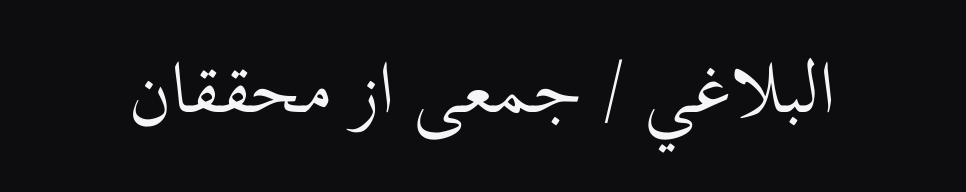البلاغي / جمعى از محققان